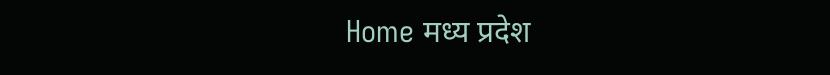Home मध्य प्रदेश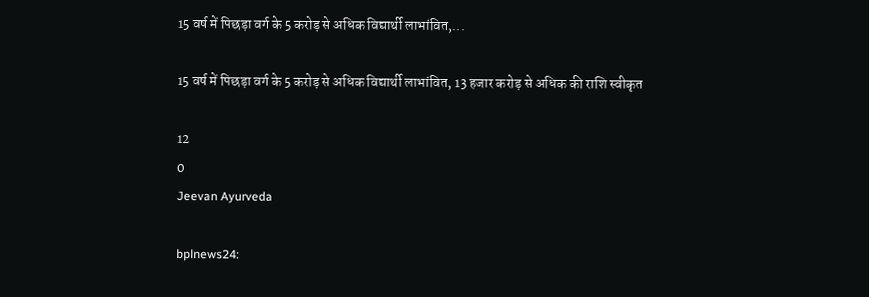15 वर्ष में पिछड़ा वर्ग के 5 करोड़ से अधिक विद्यार्थी लाभांवित,...

15 वर्ष में पिछड़ा वर्ग के 5 करोड़ से अधिक विद्यार्थी लाभांवित, 13 हजार करोड़ से अधिक की राशि स्वीकृत

12
0
Jeevan Ayurveda

bplnews24: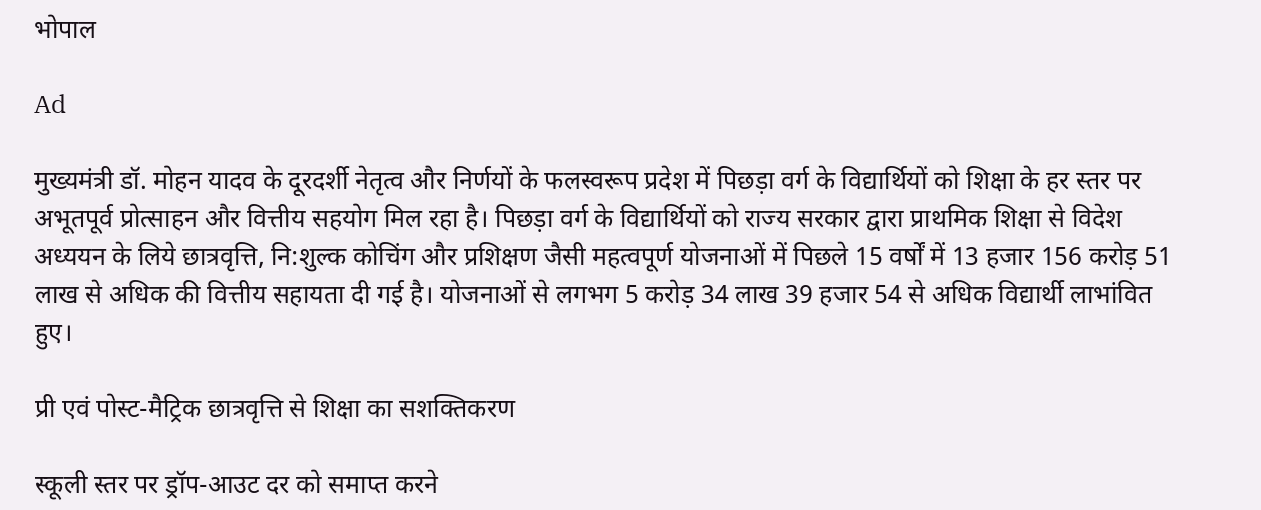भोपाल

Ad

मुख्यमंत्री डॉ. मोहन यादव के दूरदर्शी नेतृत्व और निर्णयों के फलस्वरूप प्रदेश में पिछड़ा वर्ग के विद्यार्थियों को शिक्षा के हर स्तर पर अभूतपूर्व प्रोत्साहन और वित्तीय सहयोग मिल रहा है। पिछड़ा वर्ग के विद्यार्थियों को राज्य सरकार द्वारा प्राथमिक शिक्षा से विदेश अध्ययन के लिये छात्रवृत्ति, नि:शुल्क कोचिंग और प्रशिक्षण जैसी महत्वपूर्ण योजनाओं में पिछले 15 वर्षों में 13 हजार 156 करोड़ 51 लाख से अधिक की वित्तीय सहायता दी गई है। योजनाओं से लगभग 5 करोड़ 34 लाख 39 हजार 54 से अधिक विद्यार्थी लाभांवित हुए।

प्री एवं पोस्ट-मैट्रिक छात्रवृत्ति से शिक्षा का सशक्तिकरण

स्कूली स्तर पर ड्रॉप-आउट दर को समाप्त करने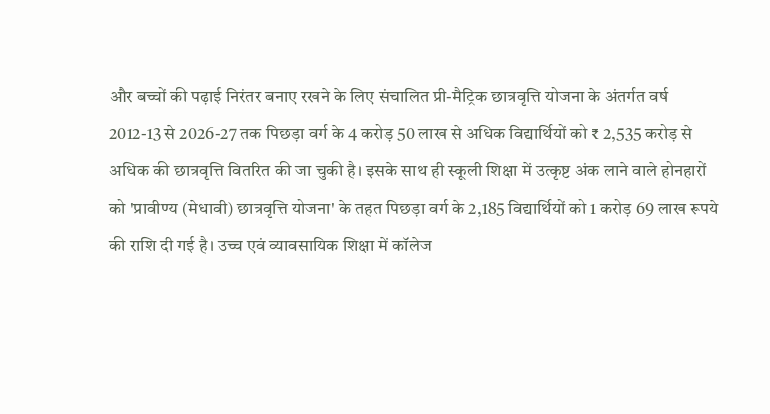और बच्चों की पढ़ाई निरंतर बनाए रखने के लिए संचालित प्री-मैट्रिक छात्रवृत्ति योजना के अंतर्गत वर्ष 2012-13 से 2026-27 तक पिछड़ा वर्ग के 4 करोड़ 50 लाख से अधिक विद्यार्थियों को ₹ 2,535 करोड़ से अधिक की छात्रवृत्ति वितरित की जा चुकी है। इसके साथ ही स्कूली शिक्षा में उत्कृष्ट अंक लाने वाले होनहारों को 'प्रावीण्य (मेधावी) छात्रवृत्ति योजना' के तहत पिछड़ा वर्ग के 2,185 विद्यार्थियों को 1 करोड़ 69 लाख रूपये की राशि दी गई है। उच्च एवं व्यावसायिक शिक्षा में कॉलेज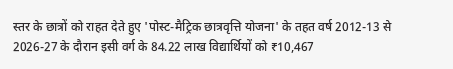स्तर के छात्रों को राहत देते हुए 'पोस्ट-मैट्रिक छात्रवृत्ति योजना' के तहत वर्ष 2012-13 से 2026-27 के दौरान इसी वर्ग के 84.22 लाख विद्यार्थियों को ₹10,467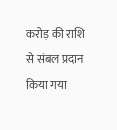करोड़ की राशि से संबल प्रदान किया गया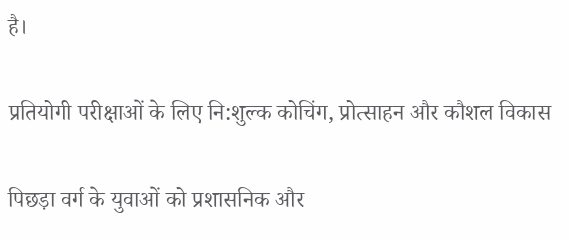है।

प्रतियोगी परीक्षाओं के लिए नि:शुल्क कोचिंग, प्रोत्साहन और कौशल विकास

पिछड़ा वर्ग के युवाओं को प्रशासनिक और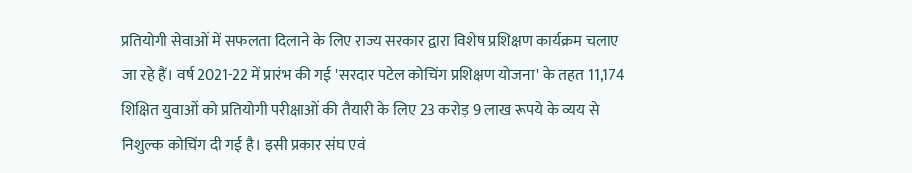प्रतियोगी सेवाओं में सफलता दिलाने के लिए राज्य सरकार द्वारा विशेष प्रशिक्षण कार्यक्रम चलाए जा रहे हैं। वर्ष 2021-22 में प्रारंभ की गई 'सरदार पटेल कोचिंग प्रशिक्षण योजना' के तहत 11,174 शिक्षित युवाओं को प्रतियोगी परीक्षाओं की तैयारी के लिए 23 करोड़ 9 लाख रूपये के व्यय से निशुल्क कोचिंग दी गई है। इसी प्रकार संघ एवं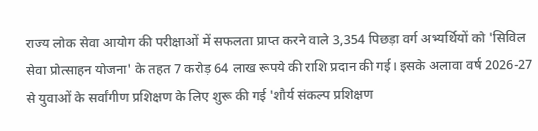राज्य लोक सेवा आयोग की परीक्षाओं में सफलता प्राप्त करने वाले 3,354 पिछड़ा वर्ग अभ्यर्थियों को 'सिविल सेवा प्रोत्साहन योजना' के तहत 7 करोड़ 64 लाख रूपये की राशि प्रदान की गई। इसके अलावा वर्ष 2026-27 से युवाओं के सर्वांगीण प्रशिक्षण के लिए शुरू की गई 'शौर्य संकल्प प्रशिक्षण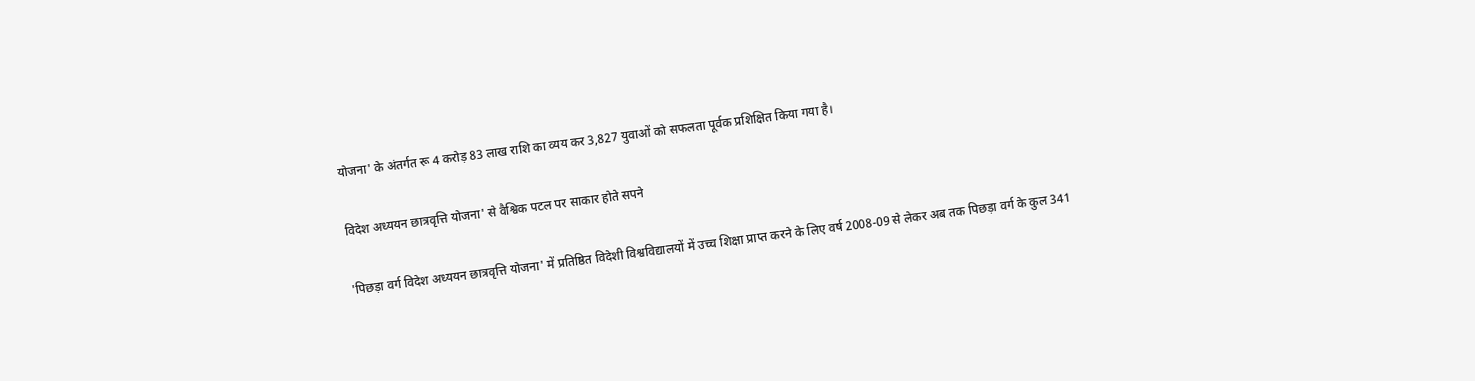योजना' के अंतर्गत रू 4 करोड़ 83 लाख राशि का व्यय कर 3,827 युवाओं को सफलता पूर्वक प्रशिक्षित किया गया है।

विदेश अध्ययन छात्रवृत्ति योजना' से वैश्विक पटल पर साकार होते सपने

'पिछड़ा वर्ग विदेश अध्ययन छात्रवृत्ति योजना' में प्रतिष्ठित विदेशी विश्वविद्यालयों में उच्च शिक्षा प्राप्त करने के लिए वर्ष 2008-09 से लेकर अब तक पिछड़ा वर्ग के कुल 341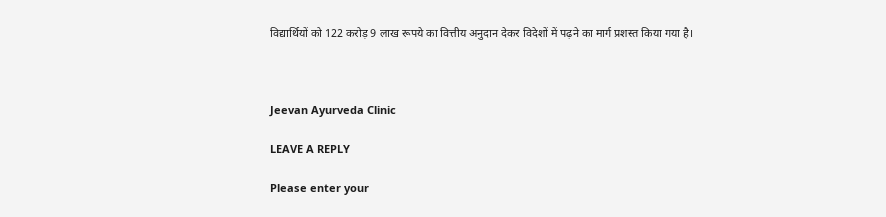विद्यार्थियों को 122 करोड़ 9 लाख रूपये का वित्तीय अनुदान देकर विदेशों में पढ़ने का मार्ग प्रशस्त किया गया है।



Jeevan Ayurveda Clinic

LEAVE A REPLY

Please enter your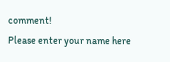comment!
Please enter your name here